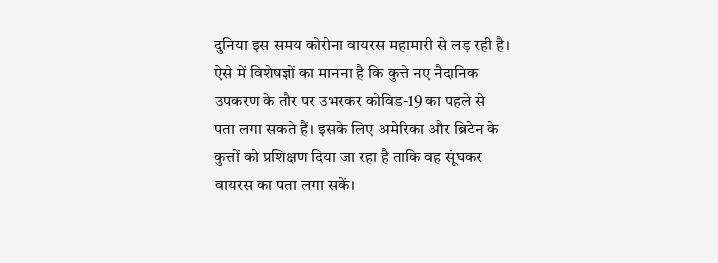दुनिया इस समय कोरोना वायरस महामारी से लड़ रही है। ऐसे में विशेषज्ञों का मानना है कि कुत्ते नए नैदानिक उपकरण के तौर पर उभरकर कोविड-19 का पहले से पता लगा सकते हैं। इसके लिए अमेरिका और ब्रिटेन के कुत्तों को प्रशिक्षण दिया जा रहा है ताकि वह सूंघकर वायरस का पता लगा सकें।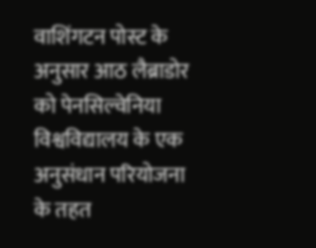वाशिंगटन पोस्ट के अनुसार आठ लैब्राडोर को पेनसिल्वेनिया विश्वविद्यालय के एक अनुसंधान परियोजना के तहत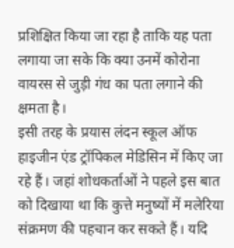प्रशिक्षित किया जा रहा है ताकि यह पता लगाया जा सके कि क्या उनमें कोरोना वायरस से जुड़ी गंध का पता लगाने की क्षमता है।
इसी तरह के प्रयास लंदन स्कूल ऑफ हाइजीन एंड ट्रॉपिकल मेडिसिन में किए जा रहे हैं। जहां शोधकर्ताओं ने पहले इस बात को दिखाया था कि कुत्ते मनुष्यों में मलेरिया संक्रमण की पहचान कर सकते हैं। यदि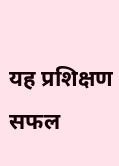यह प्रशिक्षण सफल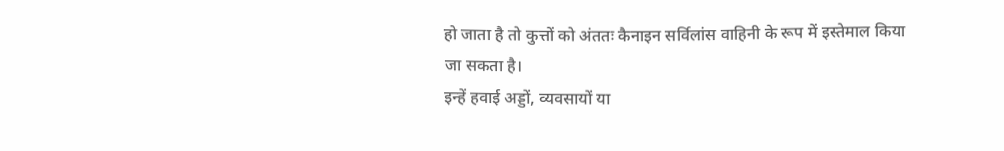हो जाता है तो कुत्तों को अंततः कैनाइन सर्विलांस वाहिनी के रूप में इस्तेमाल किया जा सकता है।
इन्हें हवाई अड्डों, व्यवसायों या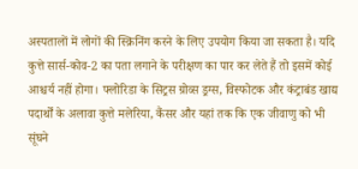अस्पतालों में लोगों की स्क्रिनिंग करने के लिए उपयोग किया जा सकता है। यदि कुत्ते सार्स-कोव-2 का पता लगाने के परीक्षण का पार कर लेते हैं तो इसमें कोई आश्चर्य नहीं होगा। फ्लोरिडा के सिट्रस ग्रोव्स ड्रग्स, विस्फोटक और कंट्राबंड खाद्य पदार्थों के अलावा कुत्ते मलेरिया, कैंसर और यहां तक कि एक जीवाणु को भी सूंघने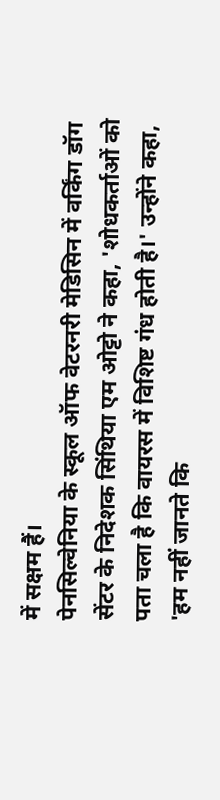में सक्षम हैं।
पेनसिल्वेनिया के स्कूल ऑफ वेटरनरी मेडिसिन में वर्किंग डॉग सेंटर के निदेशक सिंथिया एम ओट्टो ने कहा, 'शोधकर्ताओं को पता चला है कि वायरस में विशिष्ट गंध होती है।' उन्होंने कहा, 'हम नहीं जानते कि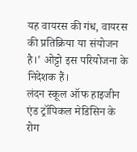यह वायरस की गंध, वायरस की प्रतिक्रिया या संयोजन है।' ओट्टो इस परियोजना के निदेशक हैं।
लंदन स्कूल ऑफ हाइजीन एंड ट्रॉपिकल मेडिसिन के रोग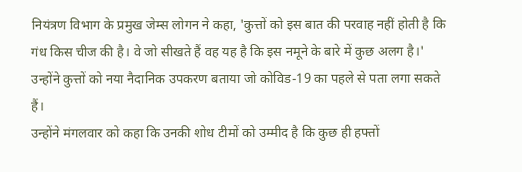नियंत्रण विभाग के प्रमुख जेम्स लोगन ने कहा, 'कुत्तों को इस बात की परवाह नहीं होती है कि गंध किस चीज की है। वे जो सीखते हैं वह यह है कि इस नमूने के बारे में कुछ अलग है।' उन्होंने कुत्तों को नया नैदानिक उपकरण बताया जो कोविड-19 का पहले से पता लगा सकते हैं।
उन्होंने मंगलवार को कहा कि उनकी शोध टीमों को उम्मीद है कि कुछ ही हफ्तों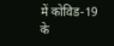में कोविड-19 के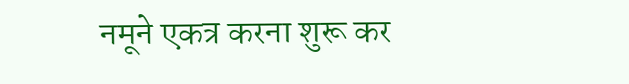नमूने एकत्र करना शुरू कर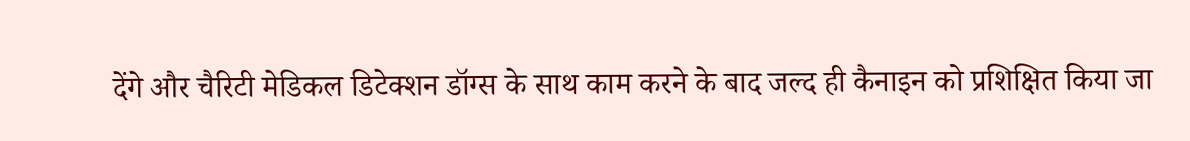देंगे और चैरिटी मेडिकल डिटेक्शन डॉग्स के साथ काम करने के बाद जल्द ही कैनाइन को प्रशिक्षित किया जा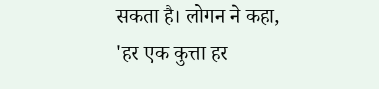सकता है। लोगन ने कहा, 'हर एक कुत्ता हर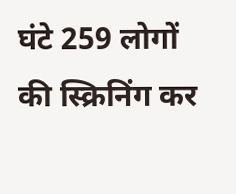घंटे 259 लोगों की स्क्रिनिंग कर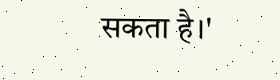सकता है।'